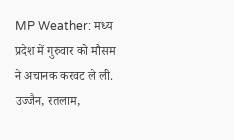MP Weather: मध्य प्रदेश में गुरुवार को मौसम ने अचानक करवट ले ली. उज्जैन, रतलाम,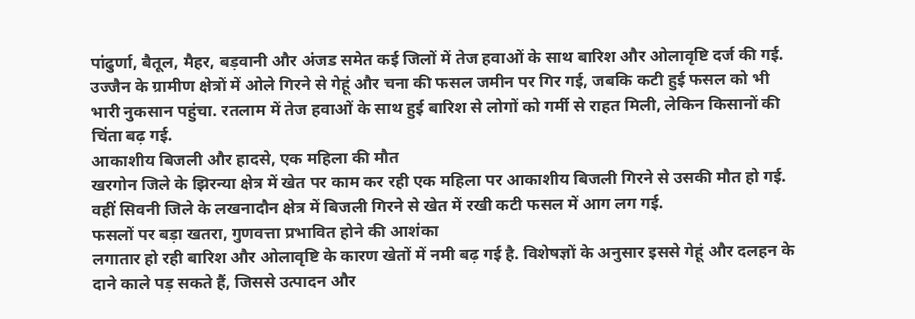पांढुर्णा, बैतूल, मैहर, बड़वानी और अंजड समेत कई जिलों में तेज हवाओं के साथ बारिश और ओलावृष्टि दर्ज की गई. उज्जैन के ग्रामीण क्षेत्रों में ओले गिरने से गेहूं और चना की फसल जमीन पर गिर गई, जबकि कटी हुई फसल को भी भारी नुकसान पहुंचा. रतलाम में तेज हवाओं के साथ हुई बारिश से लोगों को गर्मी से राहत मिली, लेकिन किसानों की चिंता बढ़ गई.
आकाशीय बिजली और हादसे, एक महिला की मौत
खरगोन जिले के झिरन्या क्षेत्र में खेत पर काम कर रही एक महिला पर आकाशीय बिजली गिरने से उसकी मौत हो गई. वहीं सिवनी जिले के लखनादौन क्षेत्र में बिजली गिरने से खेत में रखी कटी फसल में आग लग गई.
फसलों पर बड़ा खतरा, गुणवत्ता प्रभावित होने की आशंका
लगातार हो रही बारिश और ओलावृष्टि के कारण खेतों में नमी बढ़ गई है. विशेषज्ञों के अनुसार इससे गेहूं और दलहन के दाने काले पड़ सकते हैं, जिससे उत्पादन और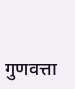गुणवत्ता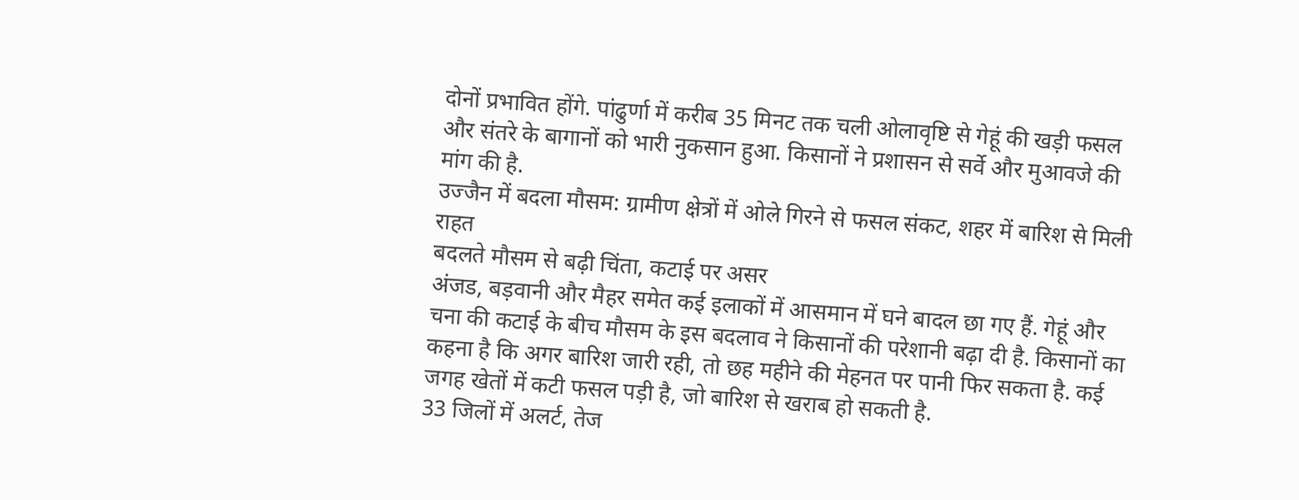दोनों प्रभावित होंगे. पांढुर्णा में करीब 35 मिनट तक चली ओलावृष्टि से गेहूं की खड़ी फसल और संतरे के बागानों को भारी नुकसान हुआ. किसानों ने प्रशासन से सर्वे और मुआवजे की मांग की है.
उज्जैन में बदला मौसम: ग्रामीण क्षेत्रों में ओले गिरने से फसल संकट, शहर में बारिश से मिली राहत
बदलते मौसम से बढ़ी चिंता, कटाई पर असर
अंजड, बड़वानी और मैहर समेत कई इलाकों में आसमान में घने बादल छा गए हैं. गेहूं और चना की कटाई के बीच मौसम के इस बदलाव ने किसानों की परेशानी बढ़ा दी है. किसानों का कहना है कि अगर बारिश जारी रही, तो छह महीने की मेहनत पर पानी फिर सकता है. कई जगह खेतों में कटी फसल पड़ी है, जो बारिश से खराब हो सकती है.
33 जिलों में अलर्ट, तेज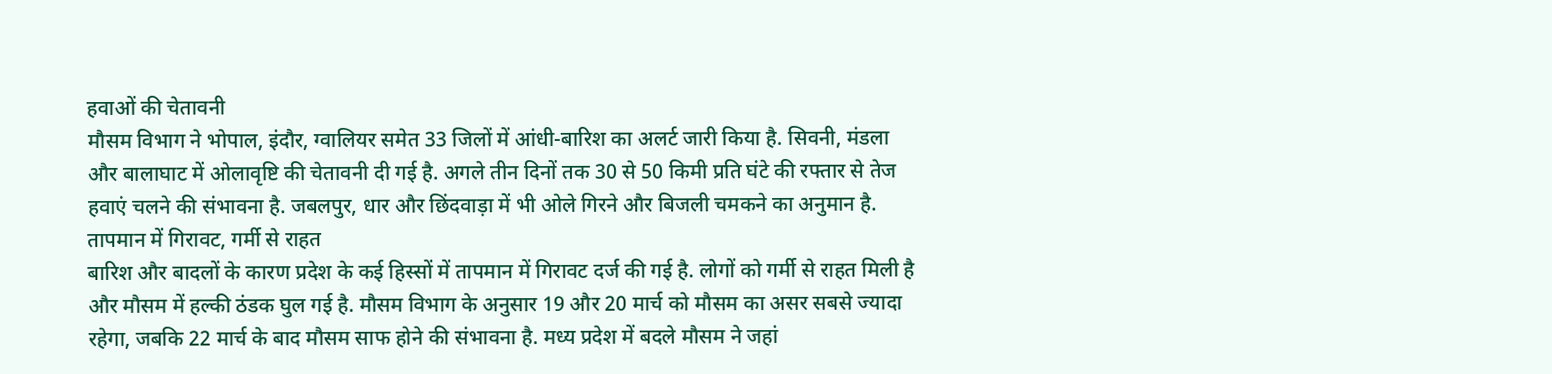हवाओं की चेतावनी
मौसम विभाग ने भोपाल, इंदौर, ग्वालियर समेत 33 जिलों में आंधी-बारिश का अलर्ट जारी किया है. सिवनी, मंडला और बालाघाट में ओलावृष्टि की चेतावनी दी गई है. अगले तीन दिनों तक 30 से 50 किमी प्रति घंटे की रफ्तार से तेज हवाएं चलने की संभावना है. जबलपुर, धार और छिंदवाड़ा में भी ओले गिरने और बिजली चमकने का अनुमान है.
तापमान में गिरावट, गर्मी से राहत
बारिश और बादलों के कारण प्रदेश के कई हिस्सों में तापमान में गिरावट दर्ज की गई है. लोगों को गर्मी से राहत मिली है और मौसम में हल्की ठंडक घुल गई है. मौसम विभाग के अनुसार 19 और 20 मार्च को मौसम का असर सबसे ज्यादा रहेगा, जबकि 22 मार्च के बाद मौसम साफ होने की संभावना है. मध्य प्रदेश में बदले मौसम ने जहां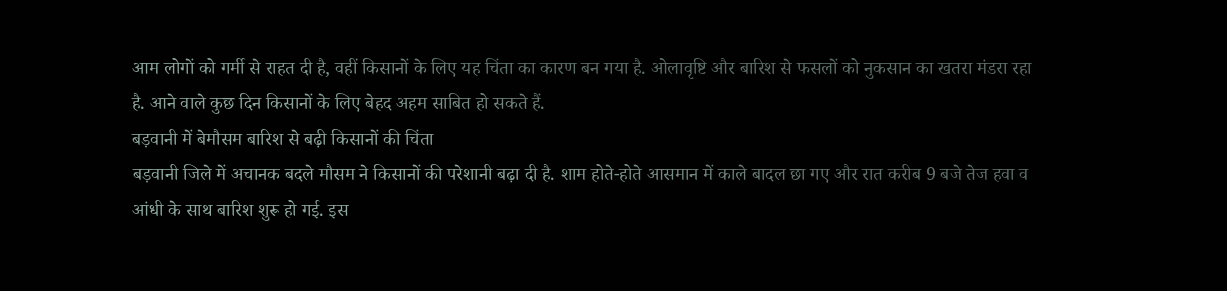आम लोगों को गर्मी से राहत दी है, वहीं किसानों के लिए यह चिंता का कारण बन गया है. ओलावृष्टि और बारिश से फसलों को नुकसान का खतरा मंडरा रहा है. आने वाले कुछ दिन किसानों के लिए बेहद अहम साबित हो सकते हैं.
बड़वानी में बेमौसम बारिश से बढ़ी किसानों की चिंता
बड़वानी जिले में अचानक बदले मौसम ने किसानों की परेशानी बढ़ा दी है. शाम होते-होते आसमान में काले बादल छा गए और रात करीब 9 बजे तेज हवा व आंधी के साथ बारिश शुरू हो गई. इस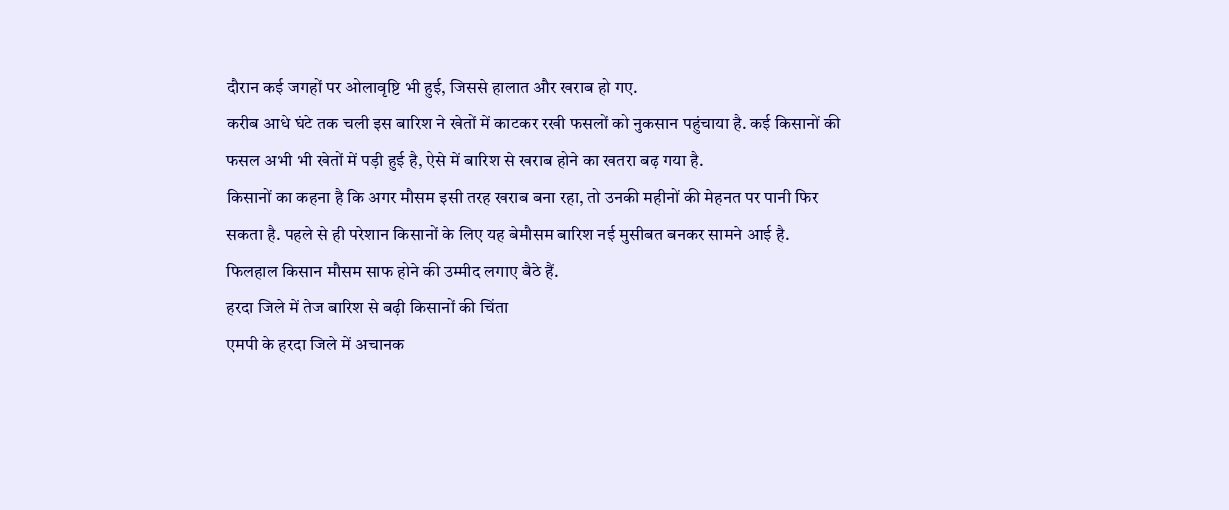दौरान कई जगहों पर ओलावृष्टि भी हुई, जिससे हालात और खराब हो गए.
करीब आधे घंटे तक चली इस बारिश ने खेतों में काटकर रखी फसलों को नुकसान पहुंचाया है. कई किसानों की फसल अभी भी खेतों में पड़ी हुई है, ऐसे में बारिश से खराब होने का खतरा बढ़ गया है.
किसानों का कहना है कि अगर मौसम इसी तरह खराब बना रहा, तो उनकी महीनों की मेहनत पर पानी फिर सकता है. पहले से ही परेशान किसानों के लिए यह बेमौसम बारिश नई मुसीबत बनकर सामने आई है. फिलहाल किसान मौसम साफ होने की उम्मीद लगाए बैठे हैं.
हरदा जिले में तेज बारिश से बढ़ी किसानों की चिंता
एमपी के हरदा जिले में अचानक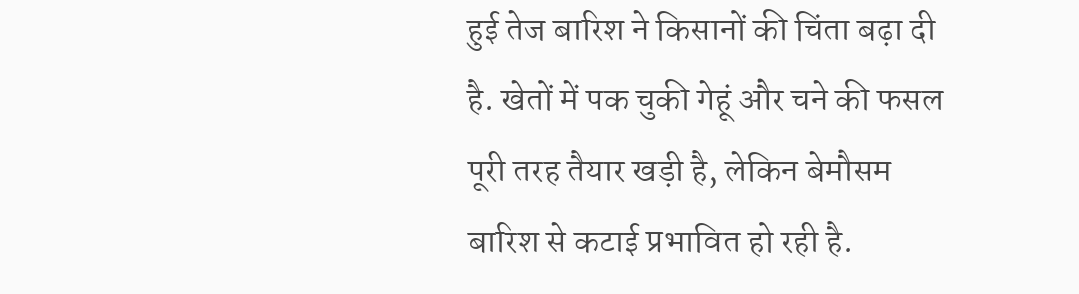हुई तेज बारिश ने किसानों की चिंता बढ़ा दी है. खेतों में पक चुकी गेहूं और चने की फसल पूरी तरह तैयार खड़ी है, लेकिन बेमौसम बारिश से कटाई प्रभावित हो रही है.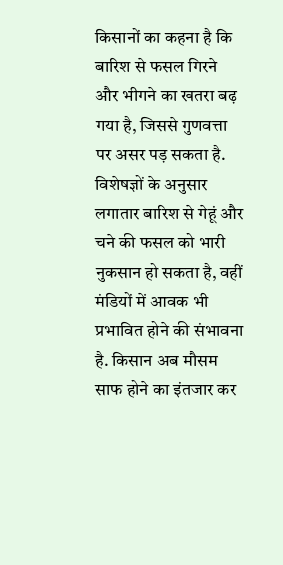किसानों का कहना है कि बारिश से फसल गिरने और भीगने का खतरा बढ़ गया है, जिससे गुणवत्ता पर असर पड़ सकता है. विशेषज्ञों के अनुसार लगातार बारिश से गेहूं और चने की फसल को भारी नुकसान हो सकता है, वहीं मंडियों में आवक भी प्रभावित होने की संभावना है. किसान अब मौसम साफ होने का इंतजार कर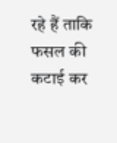रहे हैं ताकि फसल की कटाई कर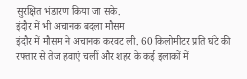सुरक्षित भंडारण किया जा सके.
इंदौर में भी अचानक बदला मौसम
इंदौर में मौसम ने अचानक करवट ली. 60 किलोमीटर प्रति घंटे की रफ्तार से तेज हवाएं चलीं और शहर के कई इलाकों में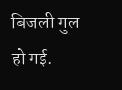बिजली गुल हो गई.